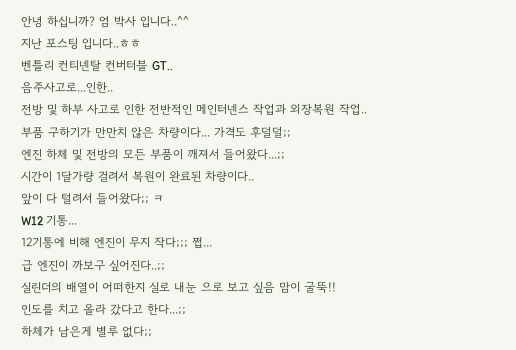안녕 하십니까? 엄 박사 입니다..^^
지난 포스팅 입니다..ㅎㅎ
벤틀리 컨티넨탈 컨버터블 GT..
음주사고로...인한..
전방 및 하부 사고로 인한 전반적인 메인터넨스 작업과 외장복원 작업..
부품 구하기가 만만치 않은 차량이다... 가격도 후덜덜;;
엔진 하체 및 전방의 모든 부품이 깨져서 들어왔다...;;
시간이 1달가량 걸려서 복원이 완료된 차량이다..
앞이 다 털려서 들어왔다;; ㅋ
W12 기통...
12기통에 비해 엔진이 무지 작다;;; 쩝...
급 엔진이 까보구 싶어진다..;;
실린더의 배열이 어떠한지 실로 내눈 으로 보고 싶음 맘이 굴뚝!!
인도를 치고 올라 갔다고 한다...;;
하체가 남은게 별루 없다;;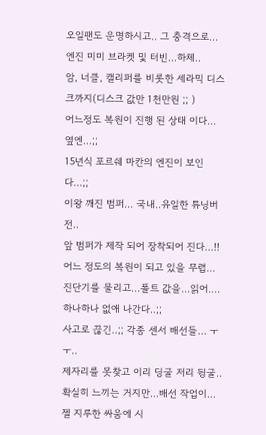오일팬도 운명하시고.. 그 충격으로...
엔진 미미 브라켓 및 터빈...하체..
암, 너클, 캘리퍼를 비롯한 세라믹 디스크까지(디스크 값만 1천만원 ;; )
어느정도 복원이 진행 된 상태 이다... 옆엔...;;
15년식 포르쉐 마칸의 엔진이 보인다...;;
이왕 깨진 범퍼... 국내..유일한 튜닝버전..
앞 범퍼가 제작 되어 장착되어 진다...!!
어느 정도의 복원이 되고 있을 무렵...
진단기를 물리고...폴트 값을...읽어....하나하나 없애 나간다..;;
사고로 끊긴..;; 각종 센서 배선들... ㅜㅜ..
제자리를 못찾고 이리 딩굴 저리 뒹굴..
확실히 느끼는 거지만...배선 작업이...
젤 지루한 싸움에 시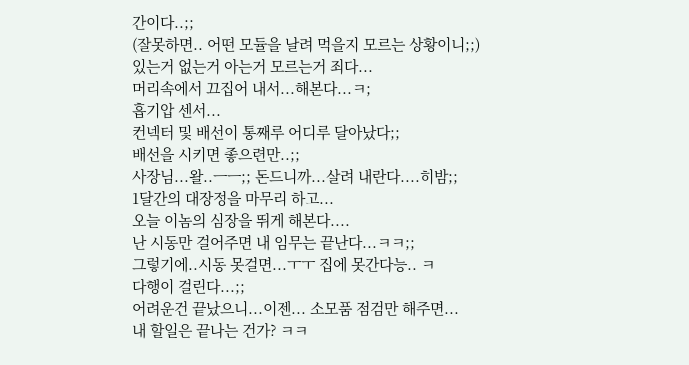간이다..;;
(잘못하면.. 어떤 모듈을 날려 먹을지 모르는 상황이니;;)
있는거 없는거 아는거 모르는거 죄다...
머리속에서 끄집어 내서...해본다...ㅋ;
흡기압 센서...
컨넥터 및 배선이 통째루 어디루 달아났다;;
배선을 시키면 좋으련만..;;
사장님...왈..ㅡㅡ;; 돈드니까...살려 내란다....히밤;;
1달간의 대장정을 마무리 하고...
오늘 이놈의 심장을 뛰게 해본다....
난 시동만 걸어주면 내 임무는 끝난다...ㅋㅋ;;
그렇기에..시동 못걸면...ㅜㅜ 집에 못간다능.. ㅋ
다행이 걸린다...;;
어려운건 끝났으니...이젠... 소모품 점검만 해주면...
내 할일은 끝나는 건가? ㅋㅋ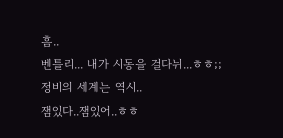흠..
벤틀리... 내가 시동을 걸다뉘...ㅎㅎ;;
정비의 세계는 역시..
잼있다..잼있어..ㅎㅎ